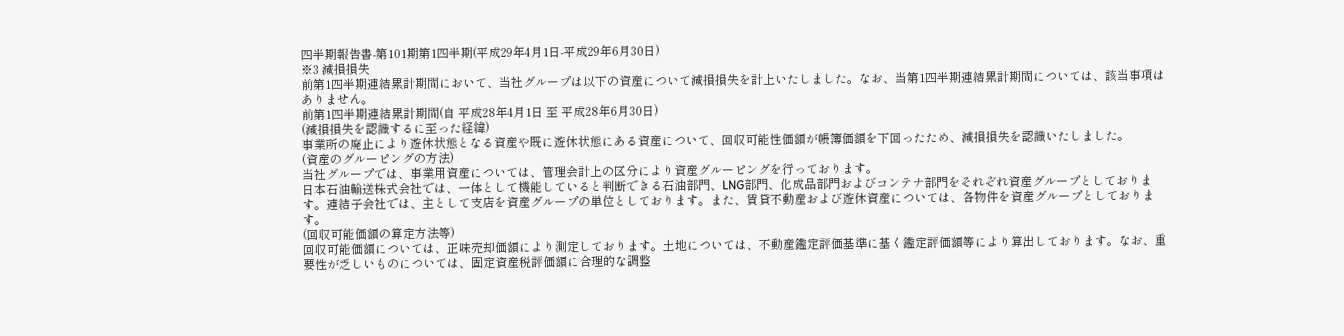四半期報告書-第101期第1四半期(平成29年4月1日-平成29年6月30日)
※3 減損損失
前第1四半期連結累計期間において、当社グループは以下の資産について減損損失を計上いたしました。なお、当第1四半期連結累計期間については、該当事項はありません。
前第1四半期連結累計期間(自 平成28年4月1日 至 平成28年6月30日)
(減損損失を認識するに至った経緯)
事業所の廃止により遊休状態となる資産や既に遊休状態にある資産について、回収可能性価額が帳簿価額を下回ったため、減損損失を認識いたしました。
(資産のグルーピングの方法)
当社グループでは、事業用資産については、管理会計上の区分により資産グルーピングを行っております。
日本石油輸送株式会社では、一体として機能していると判断できる石油部門、LNG部門、化成品部門およびコンテナ部門をそれぞれ資産グループとしております。連結子会社では、主として支店を資産グループの単位としております。また、賃貸不動産および遊休資産については、各物件を資産グループとしております。
(回収可能価額の算定方法等)
回収可能価額については、正味売却価額により測定しております。土地については、不動産鑑定評価基準に基く鑑定評価額等により算出しております。なお、重要性が乏しいものについては、固定資産税評価額に合理的な調整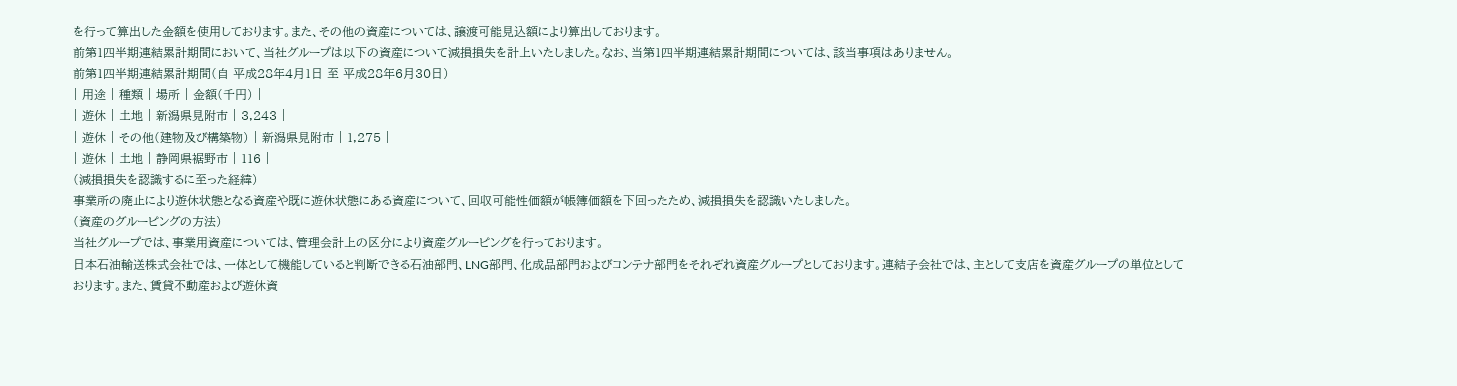を行って算出した金額を使用しております。また、その他の資産については、譲渡可能見込額により算出しております。
前第1四半期連結累計期間において、当社グループは以下の資産について減損損失を計上いたしました。なお、当第1四半期連結累計期間については、該当事項はありません。
前第1四半期連結累計期間(自 平成28年4月1日 至 平成28年6月30日)
| 用途 | 種類 | 場所 | 金額(千円) |
| 遊休 | 土地 | 新潟県見附市 | 3,243 |
| 遊休 | その他(建物及び構築物) | 新潟県見附市 | 1,275 |
| 遊休 | 土地 | 静岡県裾野市 | 116 |
(減損損失を認識するに至った経緯)
事業所の廃止により遊休状態となる資産や既に遊休状態にある資産について、回収可能性価額が帳簿価額を下回ったため、減損損失を認識いたしました。
(資産のグルーピングの方法)
当社グループでは、事業用資産については、管理会計上の区分により資産グルーピングを行っております。
日本石油輸送株式会社では、一体として機能していると判断できる石油部門、LNG部門、化成品部門およびコンテナ部門をそれぞれ資産グループとしております。連結子会社では、主として支店を資産グループの単位としております。また、賃貸不動産および遊休資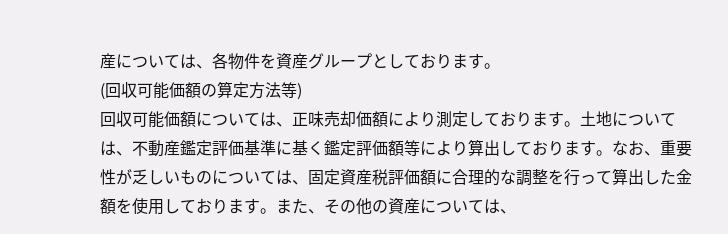産については、各物件を資産グループとしております。
(回収可能価額の算定方法等)
回収可能価額については、正味売却価額により測定しております。土地については、不動産鑑定評価基準に基く鑑定評価額等により算出しております。なお、重要性が乏しいものについては、固定資産税評価額に合理的な調整を行って算出した金額を使用しております。また、その他の資産については、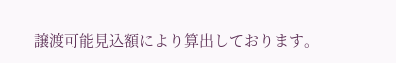譲渡可能見込額により算出しております。